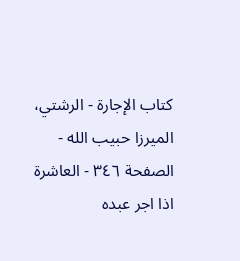كتاب الإجارة - الرشتي، الميرزا حبيب الله - الصفحة ٣٤٦ - العاشرة اذا اجر عبده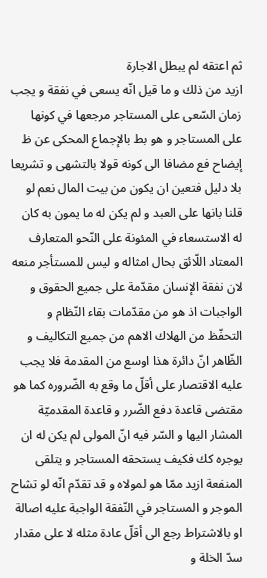ثم اعتقه لم يبطل الاجارة
ازيد من ذلك و ما قيل انّه يسعى في نفقة و يجب زمان السّعى على المستاجر مرجعها في كونها على المستاجر و هو بط بالإجماع المحكى عن ظ إيضاح فع مضافا الى كونه قولا بالتشهى و تشريعا بلا دليل فتعين ان يكون من بيت المال نعم لو قلنا بانها على العبد و لم يكن له ما يمون به كان له الاستسعاء في المئونة على النّحو المتعارف المعتاد اللّائق بحال امثاله و ليس للمستأجر منعه لان نفقة الإنسان مقدّمة على جميع الحقوق و الواجبات اذ هو من مقدّمات بقاء النّظام و التحفّظ من الهلاك الاهم من جميع التكاليف و الظّاهر انّ دائرة هذا اوسع من المقدمة فلا يجب عليه الاقتصار على أقلّ ما وقع به الضّروره كما هو مقتضى قاعدة دفع الضّرر و قاعدة المقدميّة المشار اليها و السّر فيه انّ المولى لم يكن له ان يوجره كك فكيف يستحقه المستاجر و يتلقى المنفعة ازيد ممّا هو لمولاه و قد تقدّم انّه لو تشاح الموجر و المستاجر في النّفقة الواجبة عليه اصالة او بالاشتراط رجع الى أقلّ عادة مثله لا على مقدار سدّ الخلة و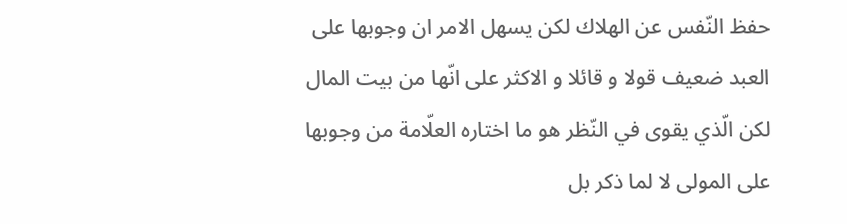حفظ النّفس عن الهلاك لكن يسهل الامر ان وجوبها على العبد ضعيف قولا و قائلا و الاكثر على انّها من بيت المال لكن الّذي يقوى في النّظر هو ما اختاره العلّامة من وجوبها على المولى لا لما ذكر بل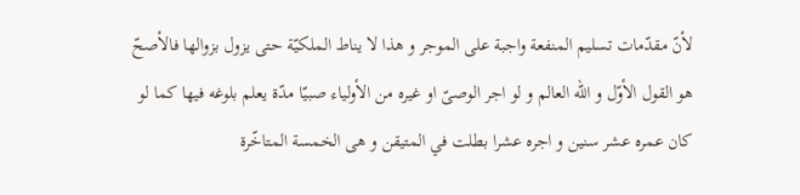لأنّ مقدّمات تسليم المنفعة واجبة على الموجر و هذا لا يناط الملكيّة حتى يزول بزوالها فالأصحّ هو القول الأوّل و اللّه العالم و لو اجر الوصىّ او غيره من الأولياء صبيّا مدّة يعلم بلوغه فيها كما لو كان عمره عشر سنين و اجره عشرا بطلت في المتيقن و هى الخمسة المتاخّرة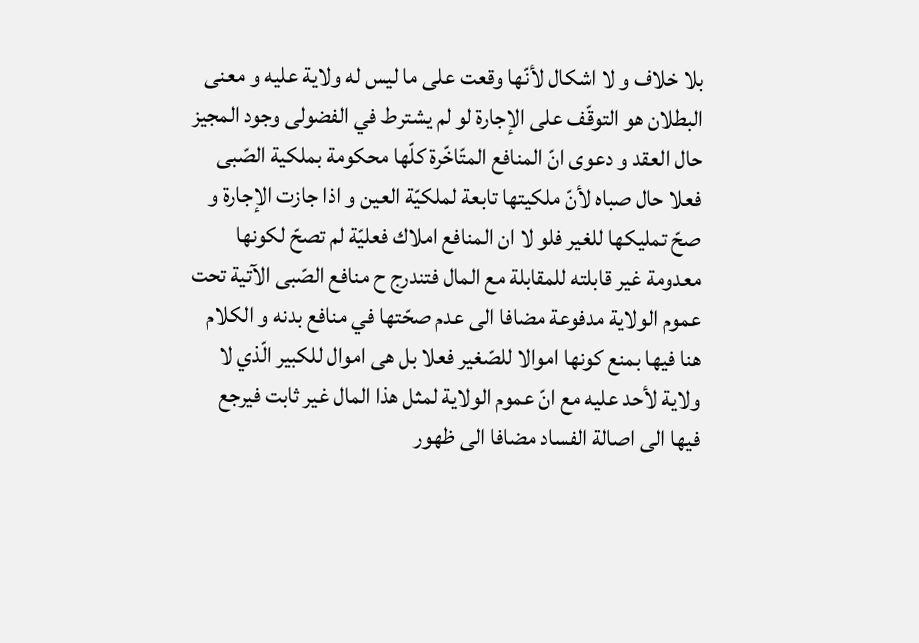بلا خلاف و لا اشكال لأنّها وقعت على ما ليس له ولاية عليه و معنى البطلان هو التوقّف على الإجارة لو لم يشترط في الفضولى وجود المجيز حال العقد و دعوى انّ المنافع المتّاخّرة كلّها محكومة بملكية الصّبى فعلا حال صباه لأنّ ملكيتها تابعة لملكيّة العين و اذا جازت الإجارة و صحّ تمليكها للغير فلو لا ان المنافع املاك فعليّة لم تصحّ لكونها معدومة غير قابلته للمقابلة مع المال فتندرج ح منافع الصّبى الآتية تحت عموم الولاية مدفوعة مضافا الى عدم صحّتها في منافع بدنه و الكلام هنا فيها بمنع كونها اموالا للصّغير فعلا بل هى اموال للكبير الّذي لا ولاية لأحد عليه مع انّ عموم الولاية لمثل هذا المال غير ثابت فيرجع فيها الى اصالة الفساد مضافا الى ظهور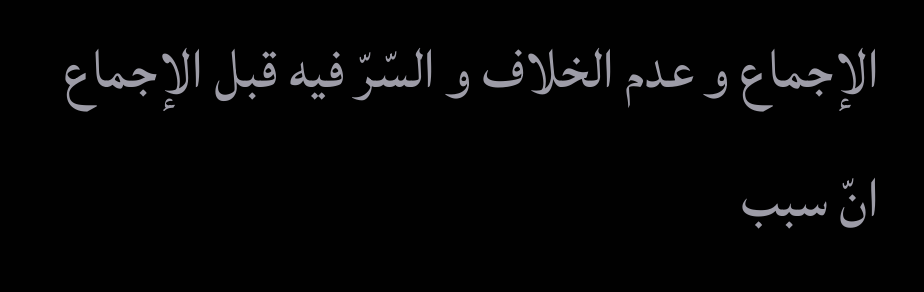الإجماع و عدم الخلاف و السّرّ فيه قبل الإجماع انّ سبب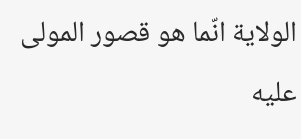الولاية انّما هو قصور المولى عليه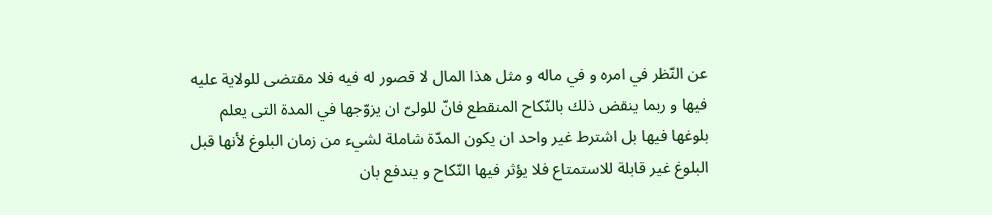عن النّظر في امره و في ماله و مثل هذا المال لا قصور له فيه فلا مقتضى للولاية عليه فيها و ربما ينقض ذلك بالنّكاح المنقطع فانّ للولىّ ان يزوّجها في المدة التى يعلم بلوغها فيها بل اشترط غير واحد ان يكون المدّة شاملة لشيء من زمان البلوغ لأنها قبل البلوغ غير قابلة للاستمتاع فلا يؤثر فيها النّكاح و يندفع بان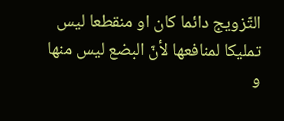التّزويج دائما كان او منقطعا ليس تمليكا لمنافعها لأنّ البضع ليس منها و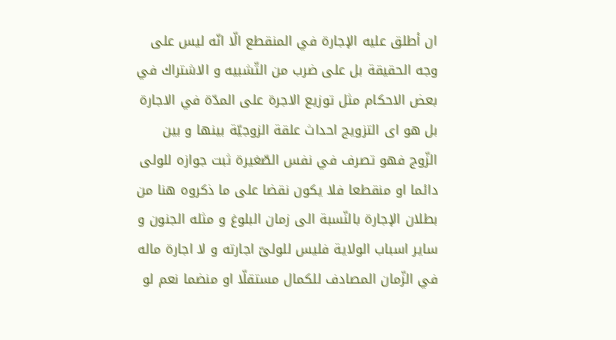ان أطلق عليه الإجارة في المنقطع الّا انّه ليس على وجه الحقيقة بل على ضرب من التّشبيه و الاشتراك في بعض الاحكام مثل توزيع الاجرة على المدّة في الاجارة بل هو اى التزويج احداث علقة الزوجيّة بينها و بين الزّوج فهو تصرف في نفس الصّغيرة ثبت جوازه للولى دائما او منقطعا فلا يكون نقضا على ما ذكروه هنا من بطلان الإجارة بالنّسبة الى زمان البلوغ و مثله الجنون و ساير اسباب الولاية فليس للولىّ اجارته و لا اجارة ماله في الزّمان المصادف للكمال مستقلّا او منضما نعم لو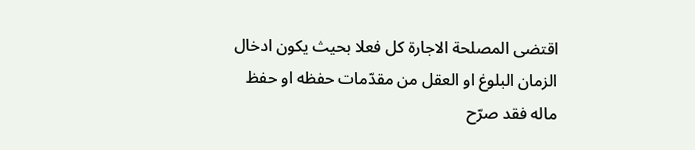اقتضى المصلحة الاجارة كل فعلا بحيث يكون ادخال الزمان البلوغ او العقل من مقدّمات حفظه او حفظ ماله فقد صرّح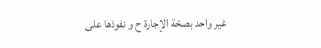غير واحد بصحّة الإجارة ح و نفوذها على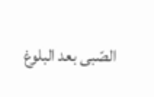الصّبى بعد البلوغ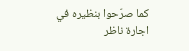كما صرّحوا بنظيره في اجارة ناظر